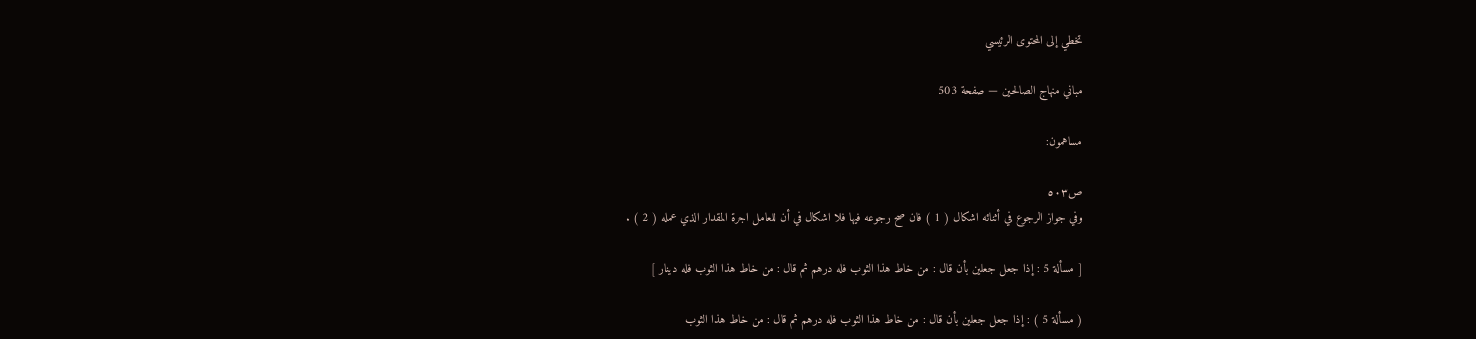تخطي إلى المحتوى الرئيسي

مباني منهاج الصالحين — صفحة 503

مساهمون:

ص٥٠٣
وفي جواز الرجوع في أثنائه اشكال ( 1 ) فان صح رجوعه فيها فلا اشكال في أن للعامل اجرة المقدار الذي عمله ( 2 ) .

[ مسألة 5 : إذا جعل جعلين بأن قال : من خاط هذا الثوب فله درهم ثم قال : من خاط هذا الثوب فله دينار ]

( مسألة 5 ) : إذا جعل جعلين بأن قال : من خاط هذا الثوب فله درهم ثم قال : من خاط هذا الثوب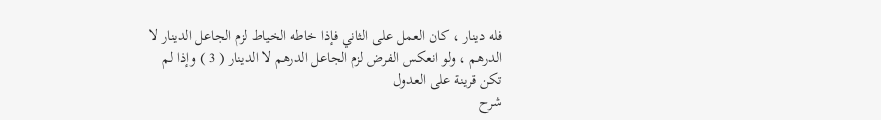فله دينار ، كان العمل على الثاني فإذا خاطه الخياط لزم الجاعل الدينار لا الدرهم ، ولو انعكس الفرض لزم الجاعل الدرهم لا الدينار ( 3 ) وإذا لم تكن قرينة على العدول
شرح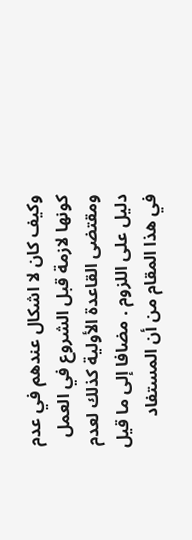وكيف كان لا اشكال عندهم في عدم كونها لازمة قبل الشروع في العمل ومقتضى القاعدة الأولية كذلك لعدم دليل على اللزوم . مضافا إلى ما قيل في هذا المقام من أن المستفاد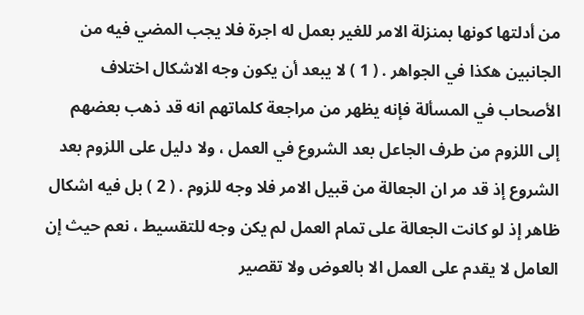من أدلتها كونها بمنزلة الامر للغير بعمل له اجرة فلا يجب المضي فيه من الجانبين هكذا في الجواهر . ( 1 ) لا يبعد أن يكون وجه الاشكال اختلاف الأصحاب في المسألة فإنه يظهر من مراجعة كلماتهم انه قد ذهب بعضهم إلى اللزوم من طرف الجاعل بعد الشروع في العمل ، ولا دليل على اللزوم بعد الشروع إذ قد مر ان الجعالة من قبيل الامر فلا وجه للزوم . ( 2 ) بل فيه اشكال ظاهر إذ لو كانت الجعالة على تمام العمل لم يكن وجه للتقسيط ، نعم حيث إن العامل لا يقدم على العمل الا بالعوض ولا تقصير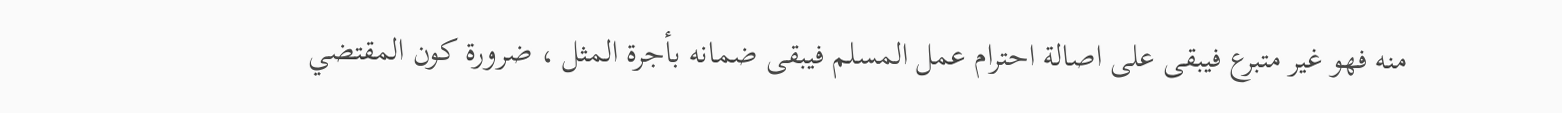منه فهو غير متبرع فيبقى على اصالة احترام عمل المسلم فيبقى ضمانه بأجرة المثل ، ضرورة كون المقتضي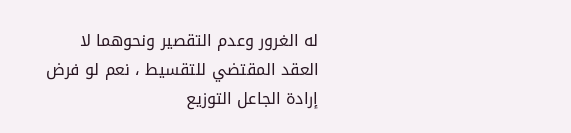له الغرور وعدم التقصير ونحوهما لا العقد المقتضي للتقسيط ، نعم لو فرض إرادة الجاعل التوزيع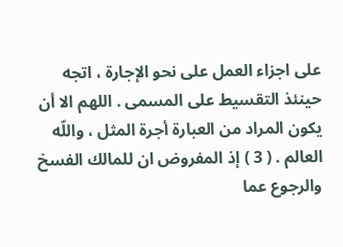على اجزاء العمل على نحو الإجارة ، اتجه حينئذ التقسيط على المسمى . اللهم الا أن يكون المراد من العبارة أجرة المثل ، واللّه العالم . ( 3 ) إذ المفروض ان للمالك الفسخ والرجوع عما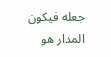جعله فيكون المدار هو